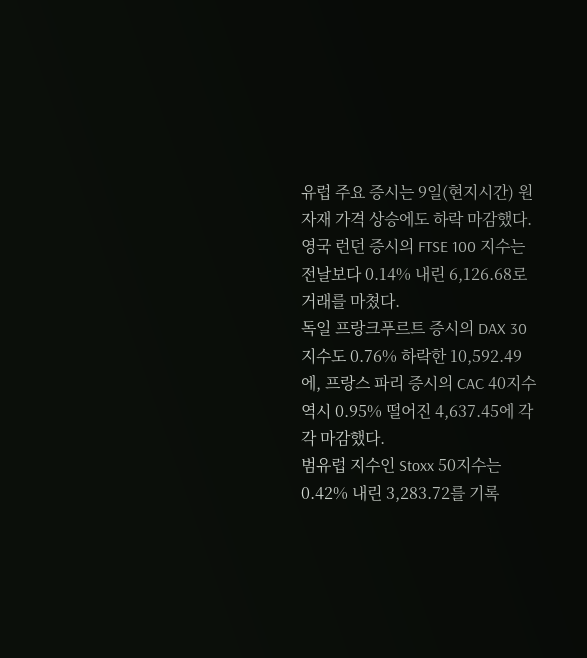유럽 주요 증시는 9일(현지시간) 원자재 가격 상승에도 하락 마감했다.
영국 런던 증시의 FTSE 100 지수는 전날보다 0.14% 내린 6,126.68로 거래를 마쳤다.
독일 프랑크푸르트 증시의 DAX 30지수도 0.76% 하락한 10,592.49에, 프랑스 파리 증시의 CAC 40지수 역시 0.95% 떨어진 4,637.45에 각각 마감했다.
범유럽 지수인 Stoxx 50지수는 0.42% 내린 3,283.72를 기록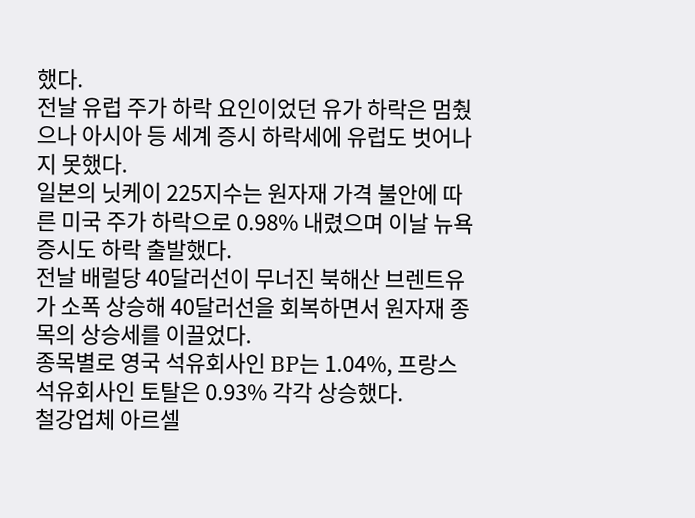했다.
전날 유럽 주가 하락 요인이었던 유가 하락은 멈췄으나 아시아 등 세계 증시 하락세에 유럽도 벗어나지 못했다.
일본의 닛케이 225지수는 원자재 가격 불안에 따른 미국 주가 하락으로 0.98% 내렸으며 이날 뉴욕 증시도 하락 출발했다.
전날 배럴당 40달러선이 무너진 북해산 브렌트유가 소폭 상승해 40달러선을 회복하면서 원자재 종목의 상승세를 이끌었다.
종목별로 영국 석유회사인 BP는 1.04%, 프랑스 석유회사인 토탈은 0.93% 각각 상승했다.
철강업체 아르셀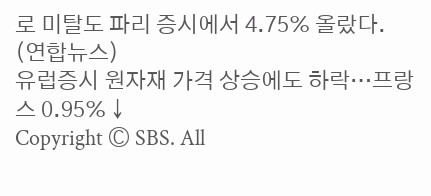로 미탈도 파리 증시에서 4.75% 올랐다.
(연합뉴스)
유럽증시 원자재 가격 상승에도 하락…프랑스 0.95% ↓
Copyright Ⓒ SBS. All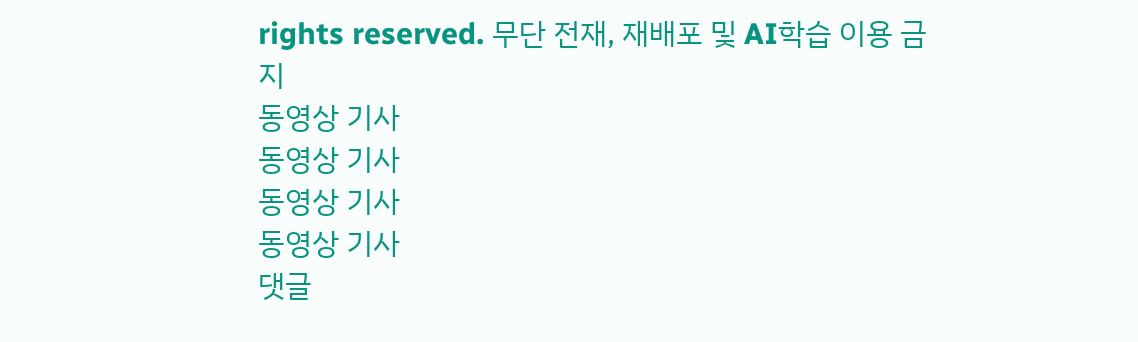rights reserved. 무단 전재, 재배포 및 AI학습 이용 금지
동영상 기사
동영상 기사
동영상 기사
동영상 기사
댓글